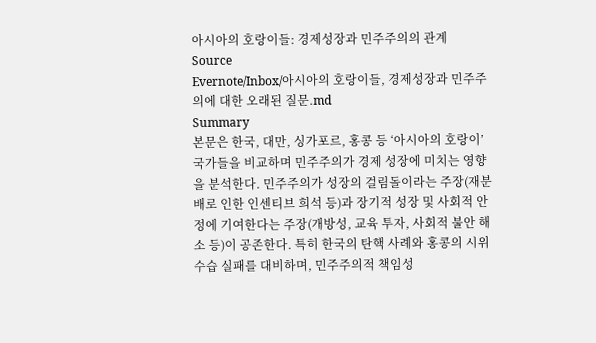아시아의 호랑이들: 경제성장과 민주주의의 관계
Source
Evernote/Inbox/아시아의 호랑이들, 경제성장과 민주주의에 대한 오래된 질문.md
Summary
본문은 한국, 대만, 싱가포르, 홍콩 등 ‘아시아의 호랑이’ 국가들을 비교하며 민주주의가 경제 성장에 미치는 영향을 분석한다. 민주주의가 성장의 걸림돌이라는 주장(재분배로 인한 인센티브 희석 등)과 장기적 성장 및 사회적 안정에 기여한다는 주장(개방성, 교육 투자, 사회적 불안 해소 등)이 공존한다. 특히 한국의 탄핵 사례와 홍콩의 시위 수습 실패를 대비하며, 민주주의적 책임성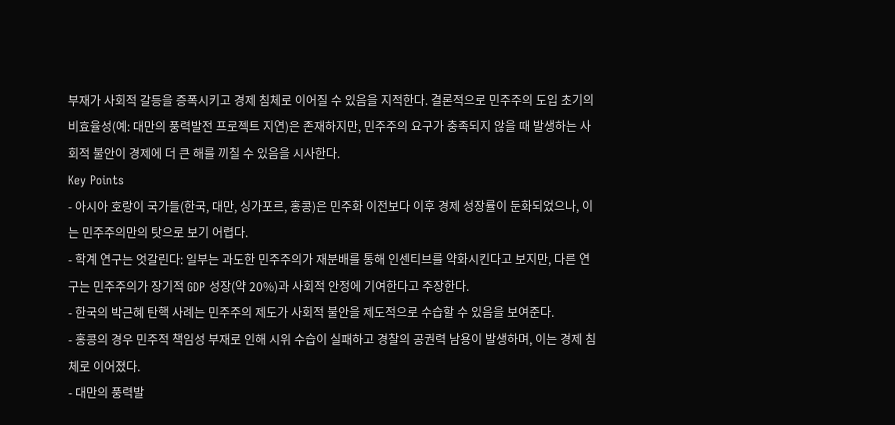부재가 사회적 갈등을 증폭시키고 경제 침체로 이어질 수 있음을 지적한다. 결론적으로 민주주의 도입 초기의 비효율성(예: 대만의 풍력발전 프로젝트 지연)은 존재하지만, 민주주의 요구가 충족되지 않을 때 발생하는 사회적 불안이 경제에 더 큰 해를 끼칠 수 있음을 시사한다.
Key Points
- 아시아 호랑이 국가들(한국, 대만, 싱가포르, 홍콩)은 민주화 이전보다 이후 경제 성장률이 둔화되었으나, 이는 민주주의만의 탓으로 보기 어렵다.
- 학계 연구는 엇갈린다: 일부는 과도한 민주주의가 재분배를 통해 인센티브를 약화시킨다고 보지만, 다른 연구는 민주주의가 장기적 GDP 성장(약 20%)과 사회적 안정에 기여한다고 주장한다.
- 한국의 박근혜 탄핵 사례는 민주주의 제도가 사회적 불안을 제도적으로 수습할 수 있음을 보여준다.
- 홍콩의 경우 민주적 책임성 부재로 인해 시위 수습이 실패하고 경찰의 공권력 남용이 발생하며, 이는 경제 침체로 이어졌다.
- 대만의 풍력발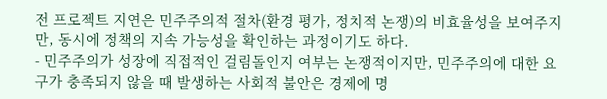전 프로젝트 지연은 민주주의적 절차(환경 평가, 정치적 논쟁)의 비효율성을 보여주지만, 동시에 정책의 지속 가능성을 확인하는 과정이기도 하다.
- 민주주의가 성장에 직접적인 걸림돌인지 여부는 논쟁적이지만, 민주주의에 대한 요구가 충족되지 않을 때 발생하는 사회적 불안은 경제에 명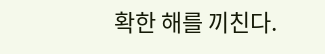확한 해를 끼친다.